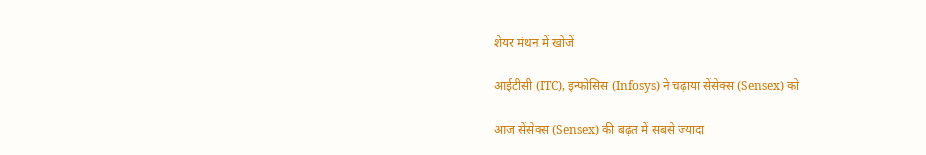शेयर मंथन में खोजें

आईटीसी (ITC), इन्फोसिस (Infosys) ने चढ़ाया सेंसेक्स (Sensex) को

आज सेंसेक्स (Sensex) की बढ़त में सबसे ज्यादा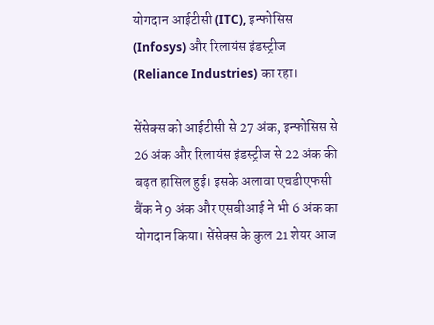योगदान आईटीसी (ITC), इन्फोसिस (Infosys) और रिलायंस इंडस्ट्रीज (Reliance Industries) का रहा।

सेंसेक्स को आईटीसी से 27 अंक, इन्फोसिस से 26 अंक और रिलायंस इंडस्ट्रीज से 22 अंक की बढ़त हासिल हुई। इसके अलावा एचडीएफसी बैंक ने 9 अंक और एसबीआई ने भी 6 अंक का योगदान किया। सेंसेक्स के कुल 21 शेयर आज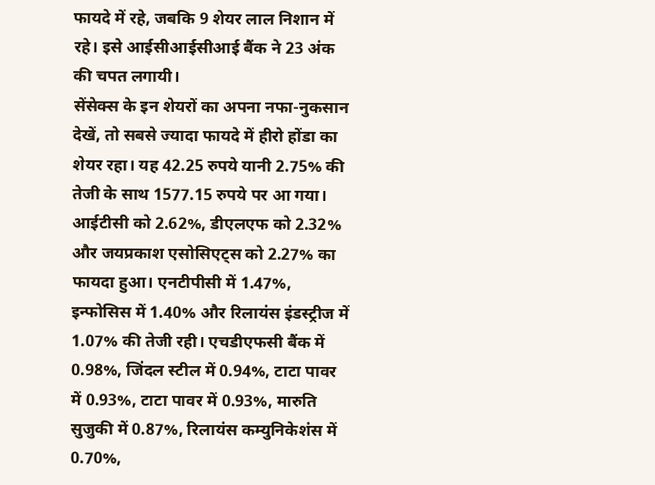फायदे में रहे, जबकि 9 शेयर लाल निशान में रहे। इसे आईसीआईसीआई बैंक ने 23 अंक की चपत लगायी।
सेंसेक्स के इन शेयरों का अपना नफा-नुकसान देखें, तो सबसे ज्यादा फायदे में हीरो होंडा का शेयर रहा। यह 42.25 रुपये यानी 2.75% की तेजी के साथ 1577.15 रुपये पर आ गया। आईटीसी को 2.62%, डीएलएफ को 2.32% और जयप्रकाश एसोसिएट्स को 2.27% का फायदा हुआ। एनटीपीसी में 1.47%, इन्फोसिस में 1.40% और रिलायंस इंडस्ट्रीज में 1.07% की तेजी रही। एचडीएफसी बैंक में 0.98%, जिंदल स्टील में 0.94%, टाटा पावर में 0.93%, टाटा पावर में 0.93%, मारुति सुजुकी में 0.87%, रिलायंस कम्युनिकेशंस में 0.70%,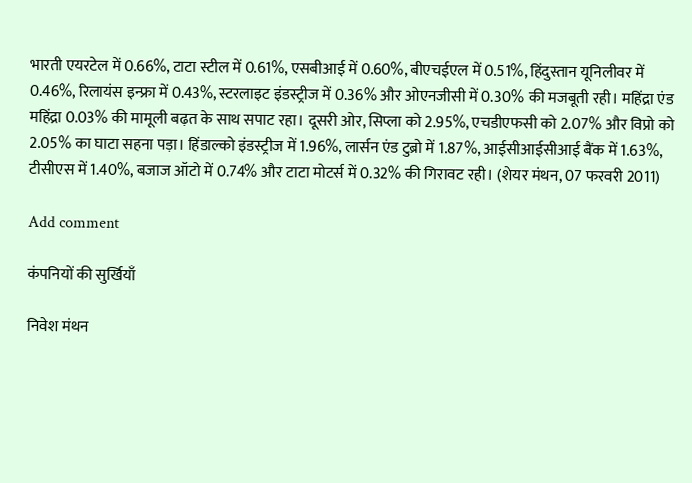भारती एयरटेल में 0.66%, टाटा स्टील में 0.61%, एसबीआई में 0.60%, बीएचईएल में 0.51%, हिंदुस्तान यूनिलीवर में 0.46%, रिलायंस इन्फ्रा में 0.43%, स्टरलाइट इंडस्ट्रीज में 0.36% और ओएनजीसी में 0.30% की मजबूती रही। महिंद्रा एंड महिंद्रा 0.03% की मामूली बढ़त के साथ सपाट रहा। दूसरी ओर, सिप्ला को 2.95%, एचडीएफसी को 2.07% और विप्रो को 2.05% का घाटा सहना पड़ा। हिंडाल्को इंडस्ट्रीज में 1.96%, लार्सन एंड टुब्रो में 1.87%, आईसीआईसीआई बैंक में 1.63%, टीसीएस में 1.40%, बजाज ऑटो में 0.74% और टाटा मोटर्स में 0.32% की गिरावट रही। (शेयर मंथन, 07 फरवरी 2011)

Add comment

कंपनियों की सुर्खियाँ

निवेश मंथन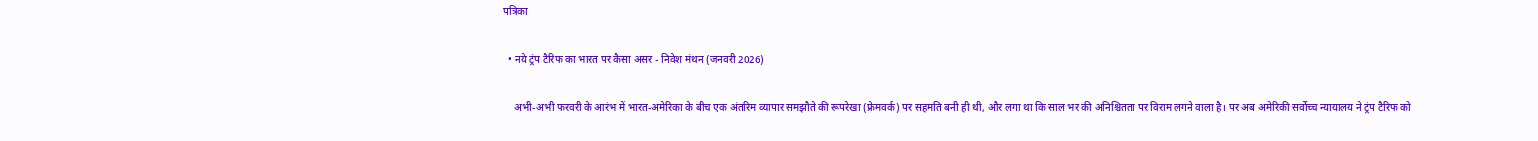पत्रिका

  • नये ट्रंप टैरिफ का भारत पर कैसा असर - निवेश मंथन (जनवरी 2026)

    अभी-अभी फरवरी के आरंभ में भारत-अमेरिका के बीच एक अंतरिम व्यापार समझौते की रूपरेखा (फ्रेमवर्क) पर सहमति बनी ही थी, और लगा था कि साल भर की अनिश्चितता पर विराम लगने वाला है। पर अब अमेरिकी सर्वोच्च न्यायालय ने ट्रंप टैरिफ को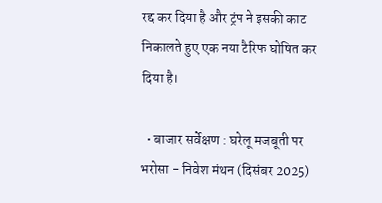रद्द कर दिया है और ट्रंप ने इसकी काट निकालते हुए एक नया टैरिफ घोषित कर दिया है।

  • बाजार सर्वेक्षण : घरेलू मजबूती पर भरोसा - निवेश मंथन (दिसंबर 2025)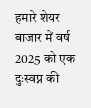हमारे शेयर बाजार में वर्ष 2025 को एक दुःस्वप्न की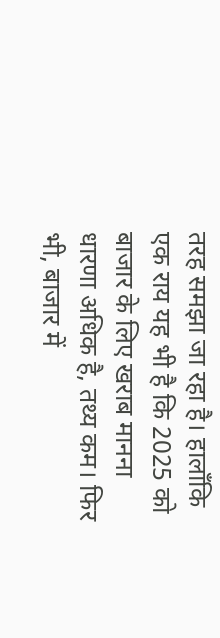तरह समझा जा रहा है। हालाँकि एक राय यह भी है कि 2025 को बाजार के लिए खराब मानना धारणा अधिक है, तथ्य कम। फिर भी, बाजार में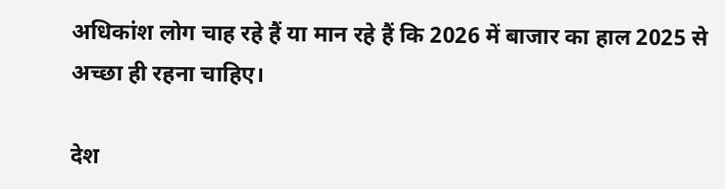अधिकांश लोग चाह रहे हैं या मान रहे हैं कि 2026 में बाजार का हाल 2025 से अच्छा ही रहना चाहिए।

देश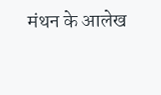मंथन के आलेख